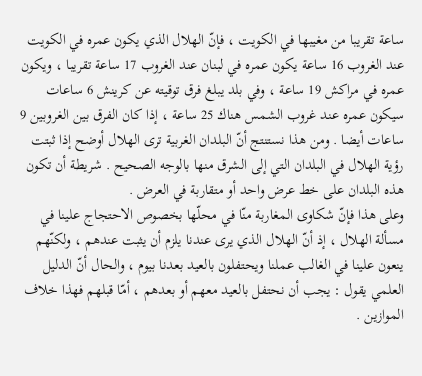ساعة تقريبا من مغيبها في الكويت ، فإنّ الهلال الذي يكون عمره في الكويت عند الغروب 16 ساعة يكون عمره في لبنان عند الغروب 17 ساعة تقريبا ، ويكون عمره في مراكش 19 ساعة ، وفي بلد يبلغ فرق توقيته عن كرينش 6 ساعات سيكون عمره عند غروب الشمس هناك 25 ساعة ، إذا كان الفرق بين الغروبين 9 ساعات أيضا . ومن هذا نستنتج أنّ البلدان الغربية ترى الهلال أوضح إذا ثبتت رؤية الهلال في البلدان التي إلى الشرق منها بالوجه الصحيح . شريطة أن تكون هذه البلدان على خط عرض واحد أو متقاربة في العرض .
وعلى هذا فإنّ شكاوى المغاربة منّا في محلّها بخصوص الاحتجاج علينا في مسألة الهلال ، إذ أنّ الهلال الذي يرى عندنا يلزم أن يثبت عندهم ، ولكنّهم ينعون علينا في الغالب عملنا ويحتفلون بالعيد بعدنا بيوم ، والحال أنّ الدليل العلمي يقول : يجب أن نحتفل بالعيد معهم أو بعدهم ، أمّا قبلهم فهذا خلاف الموازين .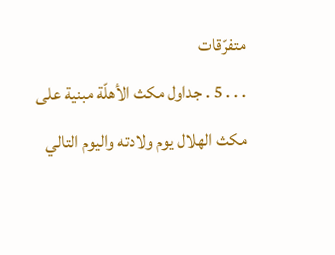متفرّقات
. . . 5 . جداول مكث الأهلّة مبنية على مكث الهلال يوم ولادته واليوم التالي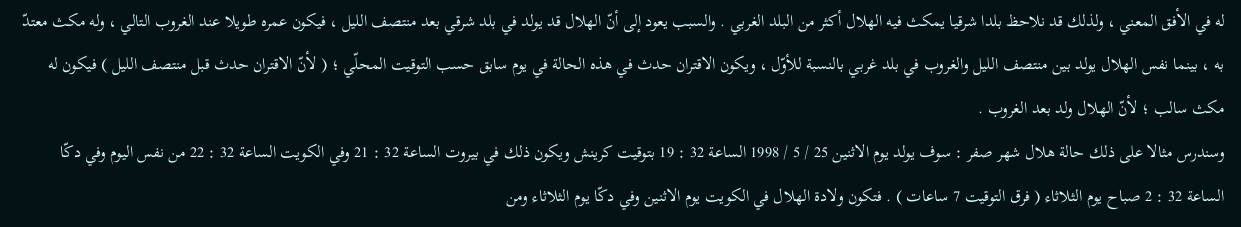له في الأفق المعني ، ولذلك قد نلاحظ بلدا شرقيا يمكث فيه الهلال أكثر من البلد الغربي . والسبب يعود إلى أنّ الهلال قد يولد في بلد شرقي بعد منتصف الليل ، فيكون عمره طويلا عند الغروب التالي ، وله مكث معتدّ به ، بينما نفس الهلال يولد بين منتصف الليل والغروب في بلد غربي بالنسبة للأوّل ، ويكون الاقتران حدث في هذه الحالة في يوم سابق حسب التوقيت المحلّي ؛ ( لأنّ الاقتران حدث قبل منتصف الليل ) فيكون له مكث سالب ؛ لأنّ الهلال ولد بعد الغروب .
وسندرس مثالا على ذلك حالة هلال شهر صفر : سوف يولد يوم الاثنين 25 / 5 / 1998 الساعة 32 : 19 بتوقيت كرينش ويكون ذلك في بيروت الساعة 32 : 21 وفي الكويت الساعة 32 : 22 من نفس اليوم وفي دكّا الساعة 32 : 2 صباح يوم الثلاثاء ( فرق التوقيت 7 ساعات ) . فتكون ولادة الهلال في الكويت يوم الاثنين وفي دكّا يوم الثلاثاء ومن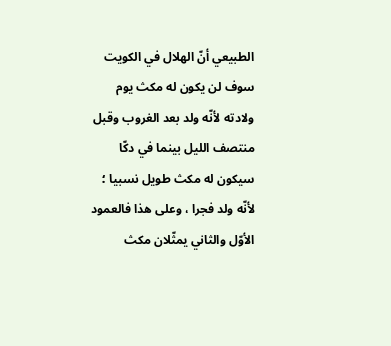الطبيعي أنّ الهلال في الكويت سوف لن يكون له مكث يوم ولادته لأنّه ولد بعد الغروب وقبل منتصف الليل بينما في دكّا سيكون له مكث طويل نسبيا ؛ لأنّه ولد فجرا ، وعلى هذا فالعمود الأوّل والثاني يمثّلان مكث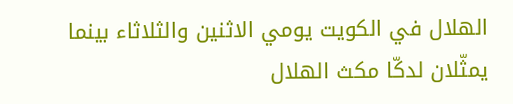الهلال في الكويت يومي الاثنين والثلاثاء بينما يمثّلان لدكّا مكث الهلال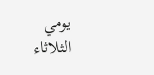يومي الثلاثاء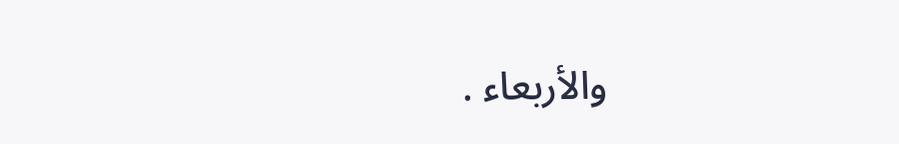والأربعاء .